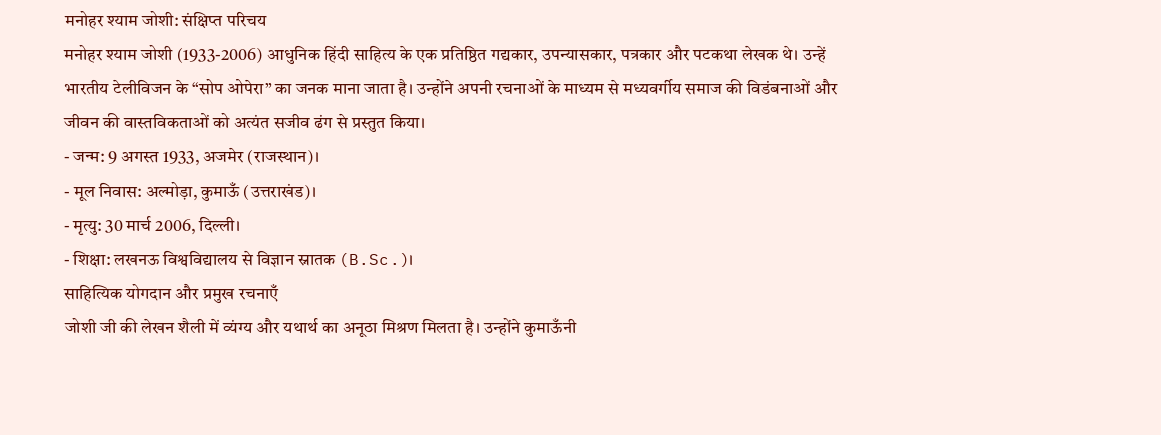मनोहर श्याम जोशी: संक्षिप्त परिचय
मनोहर श्याम जोशी (1933-2006) आधुनिक हिंदी साहित्य के एक प्रतिष्ठित गद्यकार, उपन्यासकार, पत्रकार और पटकथा लेखक थे। उन्हें भारतीय टेलीविजन के “सोप ओपेरा” का जनक माना जाता है। उन्होंने अपनी रचनाओं के माध्यम से मध्यवर्गीय समाज की विडंबनाओं और जीवन की वास्तविकताओं को अत्यंत सजीव ढंग से प्रस्तुत किया।
- जन्म: 9 अगस्त 1933, अजमेर (राजस्थान)।
- मूल निवास: अल्मोड़ा, कुमाऊँ (उत्तराखंड)।
- मृत्यु: 30 मार्च 2006, दिल्ली।
- शिक्षा: लखनऊ विश्वविद्यालय से विज्ञान स्नातक (B.Sc.)।
साहित्यिक योगदान और प्रमुख रचनाएँ
जोशी जी की लेखन शैली में व्यंग्य और यथार्थ का अनूठा मिश्रण मिलता है। उन्होंने कुमाऊँनी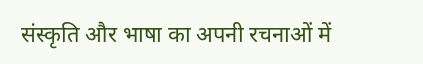संस्कृति और भाषा का अपनी रचनाओं में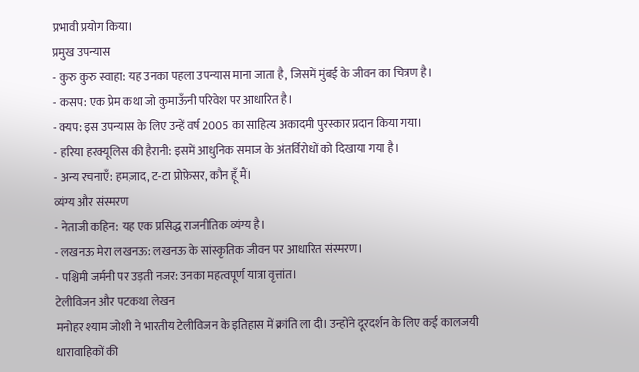प्रभावी प्रयोग किया।
प्रमुख उपन्यास
- कुरु कुरु स्वाहा: यह उनका पहला उपन्यास माना जाता है, जिसमें मुंबई के जीवन का चित्रण है।
- कसप: एक प्रेम कथा जो कुमाऊँनी परिवेश पर आधारित है।
- क्यप: इस उपन्यास के लिए उन्हें वर्ष 2005 का साहित्य अकादमी पुरस्कार प्रदान किया गया।
- हरिया हरक्यूलिस की हैरानी: इसमें आधुनिक समाज के अंतर्विरोधों को दिखाया गया है।
- अन्य रचनाएँ: हमज़ाद, ट-टा प्रोफ़ेसर, कौन हूँ मैं।
व्यंग्य और संस्मरण
- नेताजी कहिन: यह एक प्रसिद्ध राजनीतिक व्यंग्य है।
- लखनऊ मेरा लखनऊ: लखनऊ के सांस्कृतिक जीवन पर आधारित संस्मरण।
- पश्चिमी जर्मनी पर उड़ती नजर: उनका महत्वपूर्ण यात्रा वृत्तांत।
टेलीविजन और पटकथा लेखन
मनोहर श्याम जोशी ने भारतीय टेलीविजन के इतिहास में क्रांति ला दी। उन्होंने दूरदर्शन के लिए कई कालजयी धारावाहिकों की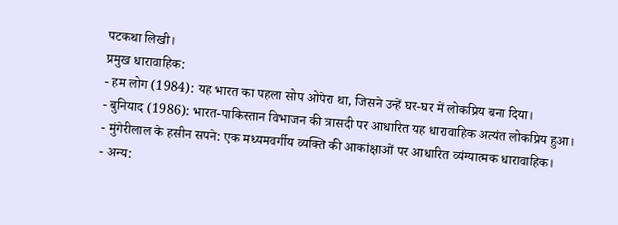पटकथा लिखी।
प्रमुख धारावाहिक:
- हम लोग (1984): यह भारत का पहला सोप ओपेरा था, जिसने उन्हें घर-घर में लोकप्रिय बना दिया।
- बुनियाद (1986): भारत-पाकिस्तान विभाजन की त्रासदी पर आधारित यह धारावाहिक अत्यंत लोकप्रिय हुआ।
- मुंगेरीलाल के हसीन सपने: एक मध्यमवर्गीय व्यक्ति की आकांक्षाओं पर आधारित व्यंग्यात्मक धारावाहिक।
- अन्य: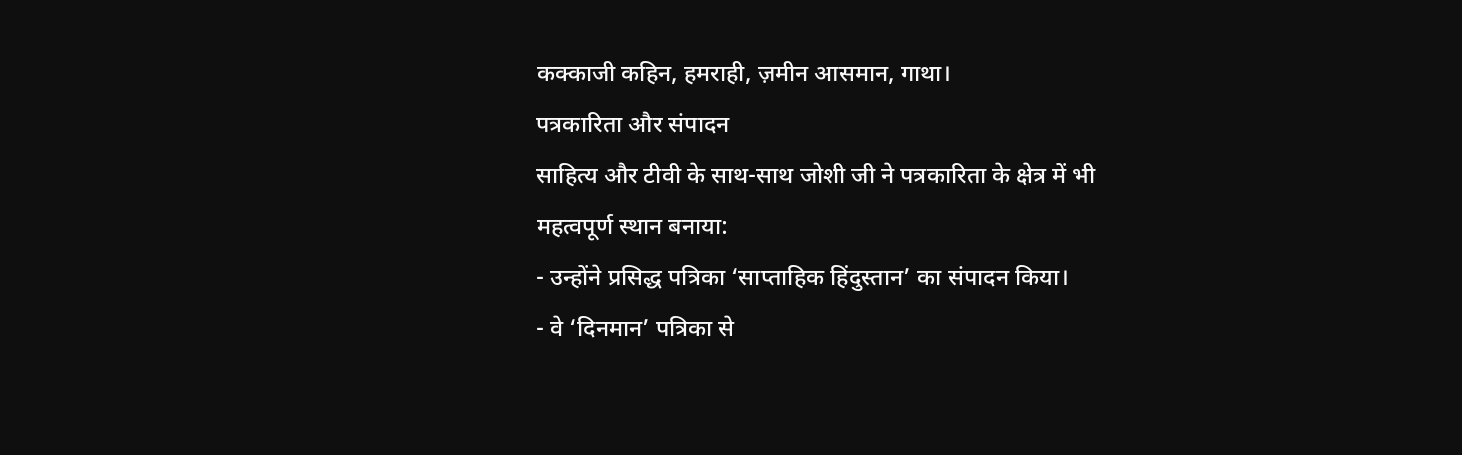कक्काजी कहिन, हमराही, ज़मीन आसमान, गाथा।
पत्रकारिता और संपादन
साहित्य और टीवी के साथ-साथ जोशी जी ने पत्रकारिता के क्षेत्र में भी महत्वपूर्ण स्थान बनाया:
- उन्होंने प्रसिद्ध पत्रिका ‘साप्ताहिक हिंदुस्तान’ का संपादन किया।
- वे ‘दिनमान’ पत्रिका से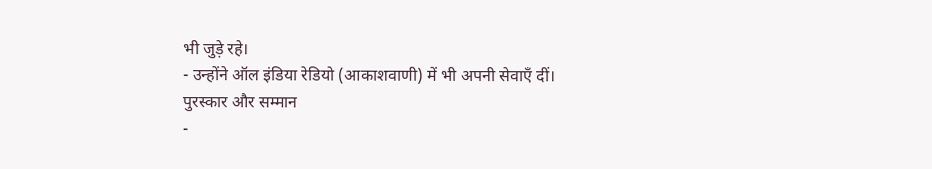भी जुड़े रहे।
- उन्होंने ऑल इंडिया रेडियो (आकाशवाणी) में भी अपनी सेवाएँ दीं।
पुरस्कार और सम्मान
-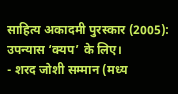साहित्य अकादमी पुरस्कार (2005): उपन्यास ‘क्यप’ के लिए।
- शरद जोशी सम्मान (मध्य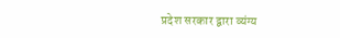प्रदेश सरकार द्वारा व्यंग्य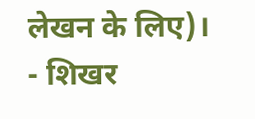लेखन के लिए)।
- शिखर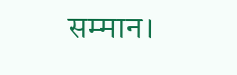सम्मान।